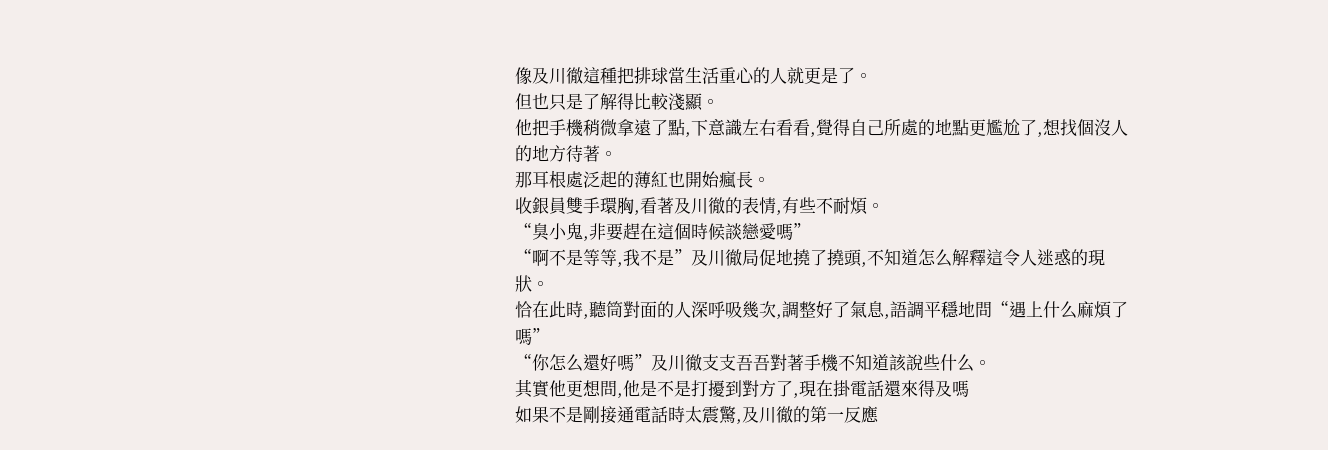像及川徹這種把排球當生活重心的人就更是了。
但也只是了解得比較淺顯。
他把手機稍微拿遠了點,下意識左右看看,覺得自己所處的地點更尷尬了,想找個沒人的地方待著。
那耳根處泛起的薄紅也開始瘋長。
收銀員雙手環胸,看著及川徹的表情,有些不耐煩。
“臭小鬼,非要趕在這個時候談戀愛嗎”
“啊不是等等,我不是”及川徹局促地撓了撓頭,不知道怎么解釋這令人迷惑的現狀。
恰在此時,聽筒對面的人深呼吸幾次,調整好了氣息,語調平穩地問“遇上什么麻煩了嗎”
“你怎么還好嗎”及川徹支支吾吾對著手機不知道該說些什么。
其實他更想問,他是不是打擾到對方了,現在掛電話還來得及嗎
如果不是剛接通電話時太震驚,及川徹的第一反應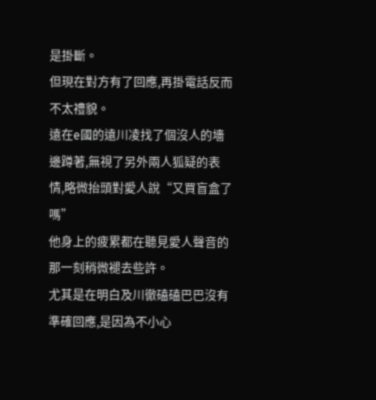是掛斷。
但現在對方有了回應,再掛電話反而不太禮貌。
遠在e國的遠川凌找了個沒人的墻邊蹲著,無視了另外兩人狐疑的表情,略微抬頭對愛人說“又買盲盒了嗎”
他身上的疲累都在聽見愛人聲音的那一刻稍微褪去些許。
尤其是在明白及川徹磕磕巴巴沒有準確回應,是因為不小心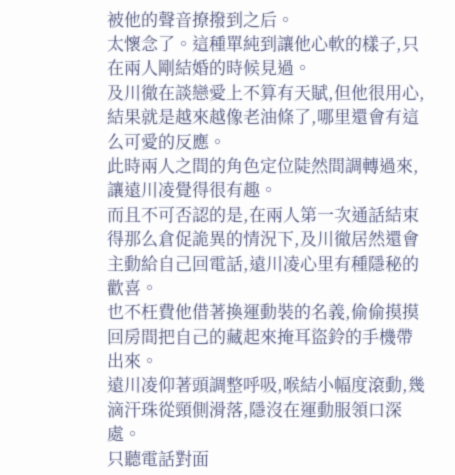被他的聲音撩撥到之后。
太懷念了。這種單純到讓他心軟的樣子,只在兩人剛結婚的時候見過。
及川徹在談戀愛上不算有天賦,但他很用心,結果就是越來越像老油條了,哪里還會有這么可愛的反應。
此時兩人之間的角色定位陡然間調轉過來,讓遠川凌覺得很有趣。
而且不可否認的是,在兩人第一次通話結束得那么倉促詭異的情況下,及川徹居然還會主動給自己回電話,遠川凌心里有種隱秘的歡喜。
也不枉費他借著換運動裝的名義,偷偷摸摸回房間把自己的藏起來掩耳盜鈴的手機帶出來。
遠川凌仰著頭調整呼吸,喉結小幅度滾動,幾滴汗珠從頸側滑落,隱沒在運動服領口深處。
只聽電話對面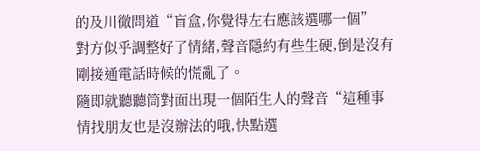的及川徹問道“盲盒,你覺得左右應該選哪一個”
對方似乎調整好了情緒,聲音隱約有些生硬,倒是沒有剛接通電話時候的慌亂了。
隨即就聽聽筒對面出現一個陌生人的聲音“這種事情找朋友也是沒辦法的哦,快點選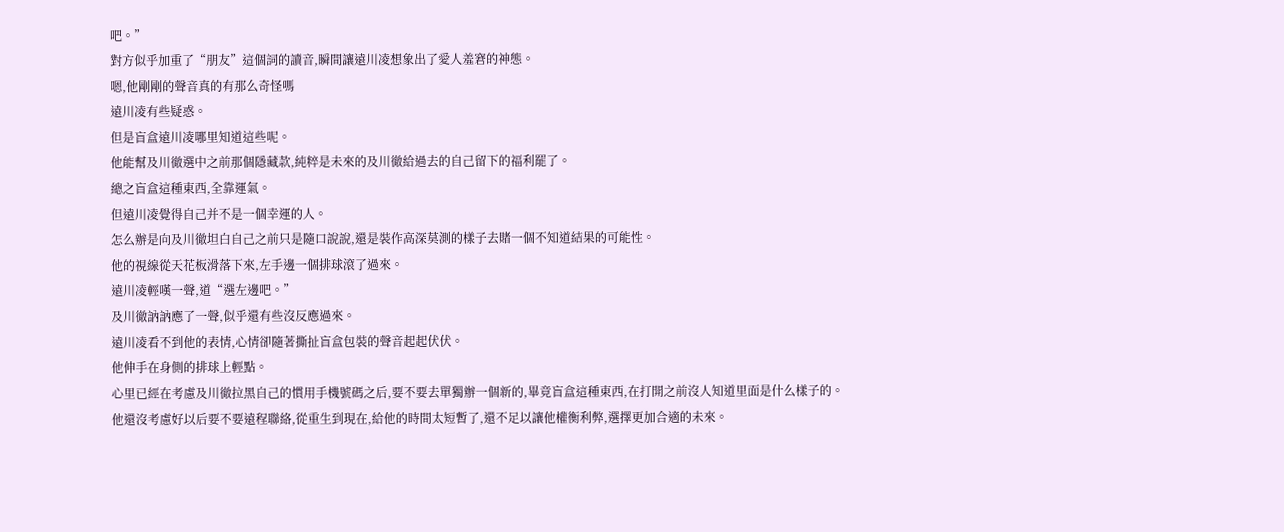吧。”
對方似乎加重了“朋友”這個詞的讀音,瞬間讓遠川凌想象出了愛人羞窘的神態。
嗯,他剛剛的聲音真的有那么奇怪嗎
遠川凌有些疑惑。
但是盲盒遠川凌哪里知道這些呢。
他能幫及川徹選中之前那個隱藏款,純粹是未來的及川徹給過去的自己留下的福利罷了。
總之盲盒這種東西,全靠運氣。
但遠川凌覺得自己并不是一個幸運的人。
怎么辦是向及川徹坦白自己之前只是隨口說說,還是裝作高深莫測的樣子去賭一個不知道結果的可能性。
他的視線從天花板滑落下來,左手邊一個排球滾了過來。
遠川凌輕嘆一聲,道“選左邊吧。”
及川徹訥訥應了一聲,似乎還有些沒反應過來。
遠川凌看不到他的表情,心情卻隨著撕扯盲盒包裝的聲音起起伏伏。
他伸手在身側的排球上輕點。
心里已經在考慮及川徹拉黑自己的慣用手機號碼之后,要不要去單獨辦一個新的,畢竟盲盒這種東西,在打開之前沒人知道里面是什么樣子的。
他還沒考慮好以后要不要遠程聯絡,從重生到現在,給他的時間太短暫了,還不足以讓他權衡利弊,選擇更加合適的未來。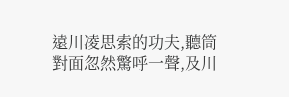遠川凌思索的功夫,聽筒對面忽然驚呼一聲,及川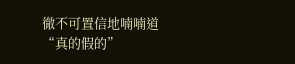徹不可置信地喃喃道“真的假的”